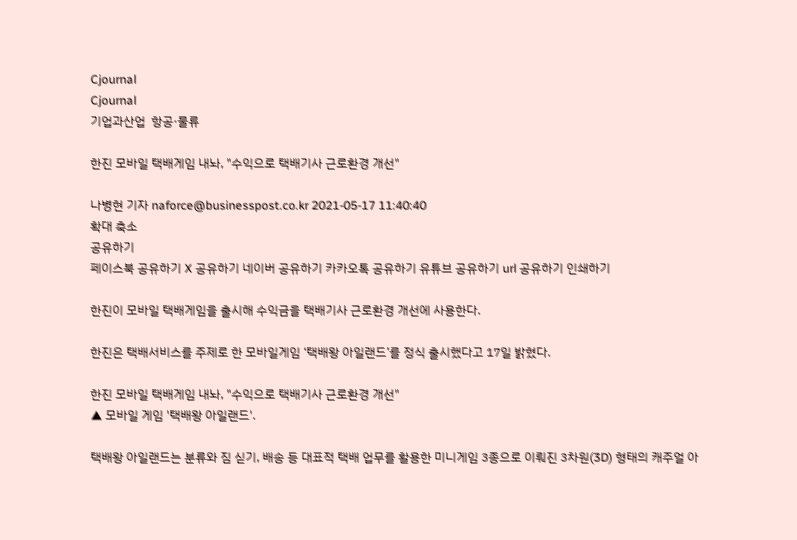Cjournal
Cjournal
기업과산업  항공·물류

한진 모바일 택배게임 내놔, "수익으로 택배기사 근로환경 개선"

나병현 기자 naforce@businesspost.co.kr 2021-05-17 11:40:40
확대 축소
공유하기
페이스북 공유하기 X 공유하기 네이버 공유하기 카카오톡 공유하기 유튜브 공유하기 url 공유하기 인쇄하기

한진이 모바일 택배게임을 출시해 수익금을 택배기사 근로환경 개선에 사용한다.

한진은 택배서비스를 주제로 한 모바일게임 ‘택배왕 아일랜드’를 정식 출시했다고 17일 밝혔다.

한진 모바일 택배게임 내놔, "수익으로 택배기사 근로환경 개선"
▲ 모바일 게임 '택배왕 아일랜드'.

택배왕 아일랜드는 분류와 짐 싣기, 배송 등 대표적 택배 업무를 활용한 미니게임 3종으로 이뤄진 3차원(3D) 형태의 캐주얼 아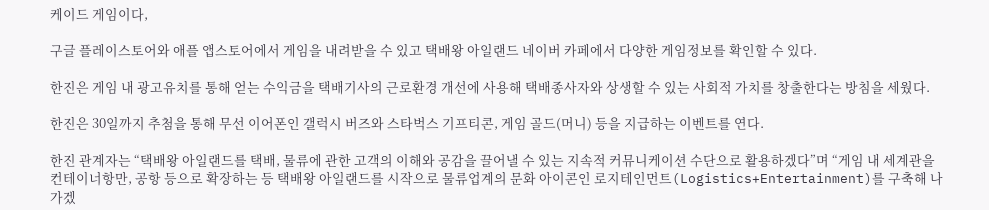케이드 게임이다,

구글 플레이스토어와 애플 앱스토어에서 게임을 내려받을 수 있고 택배왕 아일랜드 네이버 카페에서 다양한 게임정보를 확인할 수 있다.

한진은 게임 내 광고유치를 통해 얻는 수익금을 택배기사의 근로환경 개선에 사용해 택배종사자와 상생할 수 있는 사회적 가치를 창출한다는 방침을 세웠다.

한진은 30일까지 추첨을 통해 무선 이어폰인 갤럭시 버즈와 스타벅스 기프티콘, 게임 골드(머니) 등을 지급하는 이벤트를 연다.

한진 관계자는 “택배왕 아일랜드를 택배, 물류에 관한 고객의 이해와 공감을 끌어낼 수 있는 지속적 커뮤니케이션 수단으로 활용하겠다”며 “게임 내 세계관을 컨테이너항만, 공항 등으로 확장하는 등 택배왕 아일랜드를 시작으로 물류업계의 문화 아이콘인 로지테인먼트(Logistics+Entertainment)를 구축해 나가겠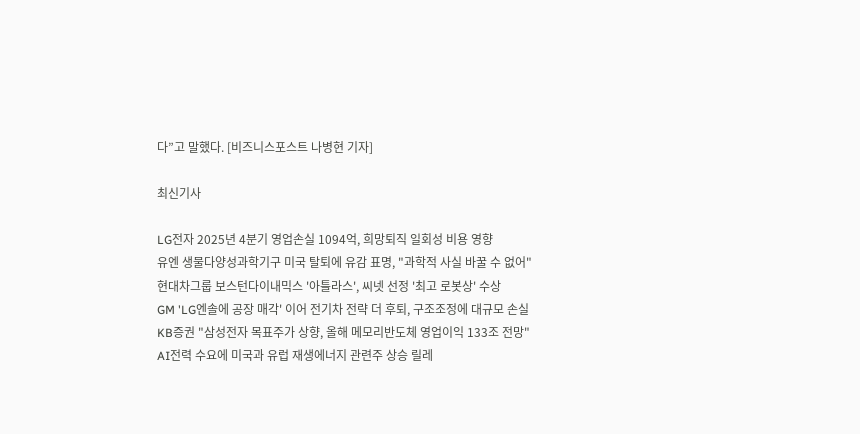다”고 말했다. [비즈니스포스트 나병현 기자]

최신기사

LG전자 2025년 4분기 영업손실 1094억, 희망퇴직 일회성 비용 영향
유엔 생물다양성과학기구 미국 탈퇴에 유감 표명, "과학적 사실 바꿀 수 없어"
현대차그룹 보스턴다이내믹스 '아틀라스', 씨넷 선정 '최고 로봇상' 수상
GM 'LG엔솔에 공장 매각' 이어 전기차 전략 더 후퇴, 구조조정에 대규모 손실
KB증권 "삼성전자 목표주가 상향, 올해 메모리반도체 영업이익 133조 전망"
AI전력 수요에 미국과 유럽 재생에너지 관련주 상승 릴레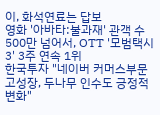이, 화석연료는 답보
영화 '아바타:불과재' 관객 수 500만 넘어서, OTT '모범택시3' 3주 연속 1위
한국투자 "네이버 커머스부문 고성장, 두나무 인수도 긍정적 변화"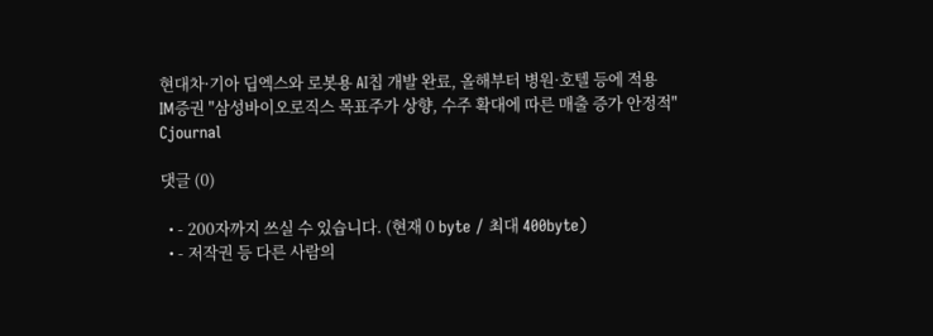현대차·기아 딥엑스와 로봇용 AI칩 개발 완료, 올해부터 병원·호텔 등에 적용
IM증권 "삼성바이오로직스 목표주가 상향, 수주 확대에 따른 매출 증가 안정적"
Cjournal

댓글 (0)

  • - 200자까지 쓰실 수 있습니다. (현재 0 byte / 최대 400byte)
  • - 저작권 등 다른 사람의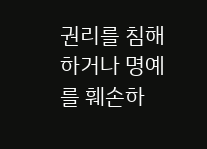권리를 침해하거나 명예를 훼손하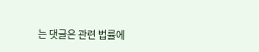는 댓글은 관련 법률에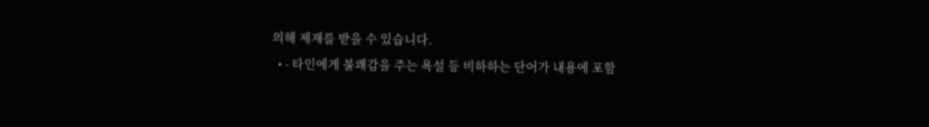의해 제재를 받을 수 있습니다.
  • - 타인에게 불쾌감을 주는 욕설 등 비하하는 단어가 내용에 포함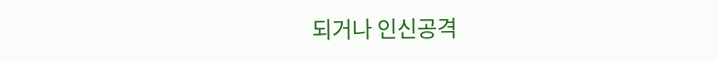되거나 인신공격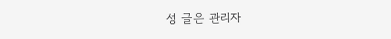성 글은 관리자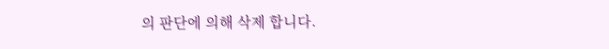의 판단에 의해 삭제 합니다.